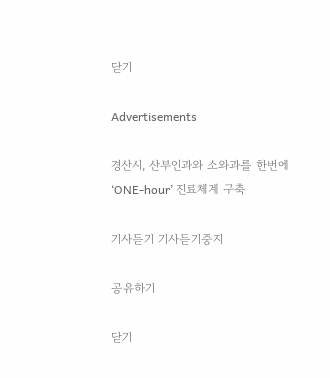닫기

Advertisements

경산시, 산부인과와 소와과를 한번에 ‘ONE-hour’ 진료체계 구축

기사듣기 기사듣기중지

공유하기

닫기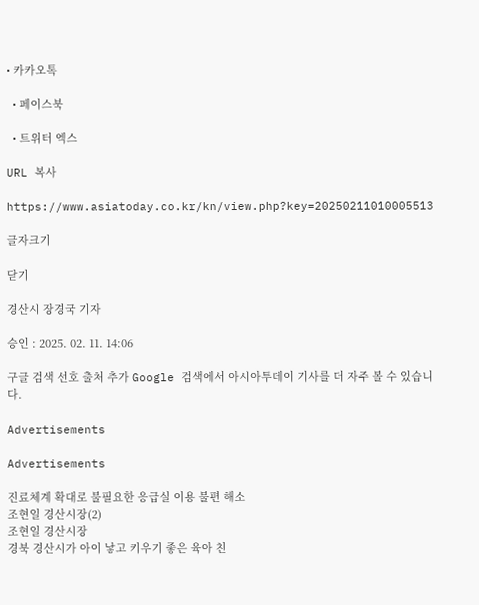• 카카오톡

  • 페이스북

  • 트위터 엑스

URL 복사

https://www.asiatoday.co.kr/kn/view.php?key=20250211010005513

글자크기

닫기

경산시 장경국 기자

승인 : 2025. 02. 11. 14:06

구글 검색 선호 출처 추가 Google 검색에서 아시아투데이 기사를 더 자주 볼 수 있습니다.

Advertisements

Advertisements

진료체계 확대로 불필요한 응급실 이용 불편 해소
조현일 경산시장(2)
조현일 경산시장
경북 경산시가 아이 낳고 키우기 좋은 육아 친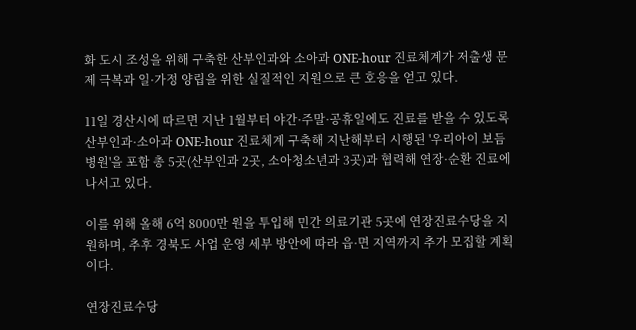화 도시 조성을 위해 구축한 산부인과와 소아과 ONE-hour 진료체계가 저출생 문제 극복과 일·가정 양립을 위한 실질적인 지원으로 큰 호응을 얻고 있다.

11일 경산시에 따르면 지난 1월부터 야간·주말·공휴일에도 진료를 받을 수 있도록 산부인과·소아과 ONE-hour 진료체계 구축해 지난해부터 시행된 '우리아이 보듬 병원'을 포함 총 5곳(산부인과 2곳, 소아청소년과 3곳)과 협력해 연장·순환 진료에 나서고 있다.

이를 위해 올해 6억 8000만 원을 투입해 민간 의료기관 5곳에 연장진료수당을 지원하며, 추후 경북도 사업 운영 세부 방안에 따라 읍·면 지역까지 추가 모집할 계획이다.

연장진료수당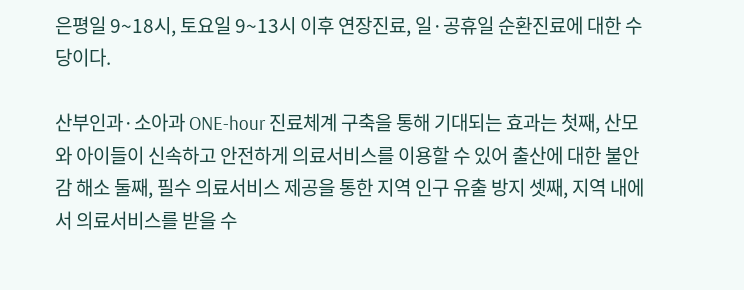은평일 9~18시, 토요일 9~13시 이후 연장진료, 일·공휴일 순환진료에 대한 수당이다.

산부인과·소아과 ONE-hour 진료체계 구축을 통해 기대되는 효과는 첫째, 산모와 아이들이 신속하고 안전하게 의료서비스를 이용할 수 있어 출산에 대한 불안감 해소 둘째, 필수 의료서비스 제공을 통한 지역 인구 유출 방지 셋째, 지역 내에서 의료서비스를 받을 수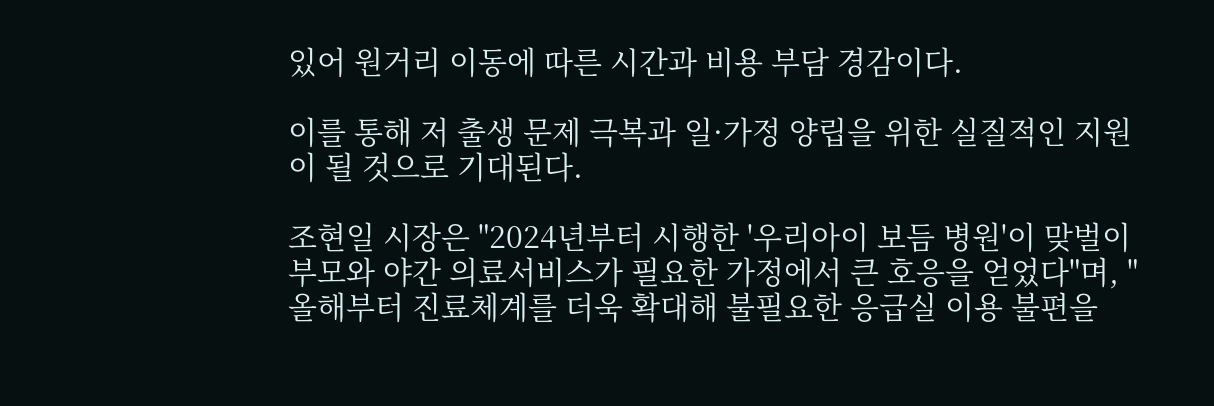있어 원거리 이동에 따른 시간과 비용 부담 경감이다.

이를 통해 저 출생 문제 극복과 일·가정 양립을 위한 실질적인 지원이 될 것으로 기대된다.

조현일 시장은 "2024년부터 시행한 '우리아이 보듬 병원'이 맞벌이 부모와 야간 의료서비스가 필요한 가정에서 큰 호응을 얻었다"며, "올해부터 진료체계를 더욱 확대해 불필요한 응급실 이용 불편을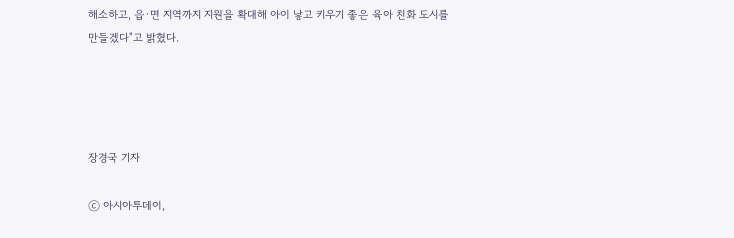해소하고, 읍·면 지역까지 지원을 확대해 아이 낳고 키우기 좋은 육아 친화 도시를 만들겠다"고 밝혔다.




장경국 기자

ⓒ 아시아투데이,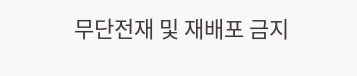무단전재 및 재배포 금지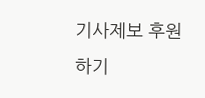기사제보 후원하기